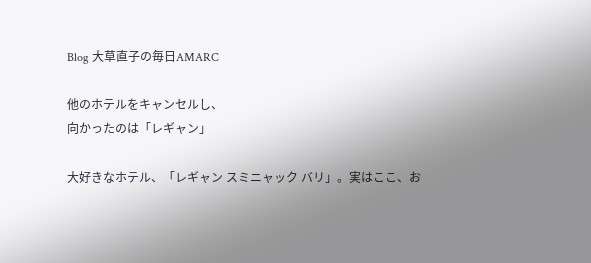Blog 大草直子の毎日AMARC

他のホテルをキャンセルし、
向かったのは「レギャン」

大好きなホテル、「レギャン スミニャック バリ」。実はここ、お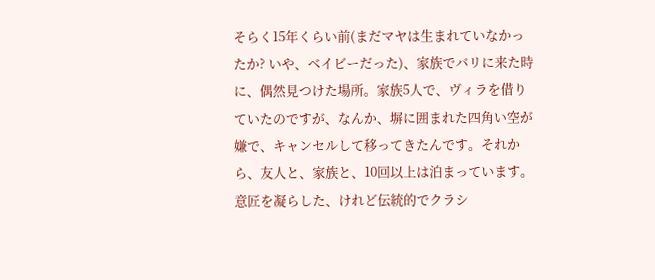そらく15年くらい前(まだマヤは生まれていなかったか? いや、ベイビーだった)、家族でバリに来た時に、偶然見つけた場所。家族5人で、ヴィラを借りていたのですが、なんか、塀に囲まれた四角い空が嫌で、キャンセルして移ってきたんです。それから、友人と、家族と、10回以上は泊まっています。意匠を凝らした、けれど伝統的でクラシ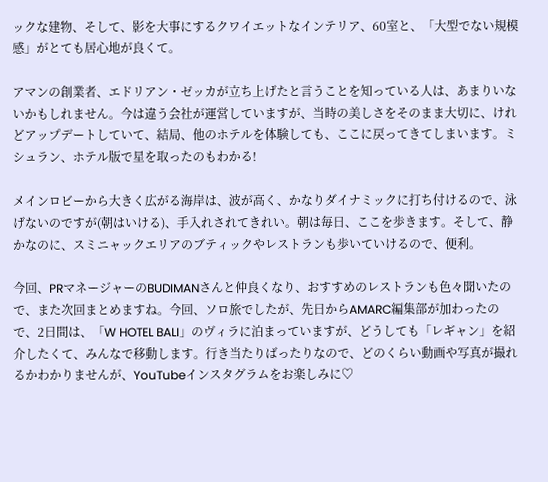ックな建物、そして、影を大事にするクワイエットなインテリア、60室と、「大型でない規模感」がとても居心地が良くて。

アマンの創業者、エドリアン・ゼッカが立ち上げたと言うことを知っている人は、あまりいないかもしれません。今は違う会社が運営していますが、当時の美しさをそのまま大切に、けれどアップデートしていて、結局、他のホテルを体験しても、ここに戻ってきてしまいます。ミシュラン、ホテル版で星を取ったのもわかる!

メインロビーから大きく広がる海岸は、波が高く、かなりダイナミックに打ち付けるので、泳げないのですが(朝はいける)、手入れされてきれい。朝は毎日、ここを歩きます。そして、静かなのに、スミニャックエリアのブティックやレストランも歩いていけるので、便利。

今回、PRマネージャーのBUDIMANさんと仲良くなり、おすすめのレストランも色々聞いたので、また次回まとめますね。今回、ソロ旅でしたが、先日からAMARC編集部が加わったので、2日間は、「W HOTEL BALI」のヴィラに泊まっていますが、どうしても「レギャン」を紹介したくて、みんなで移動します。行き当たりばったりなので、どのくらい動画や写真が撮れるかわかりませんが、YouTubeインスタグラムをお楽しみに♡